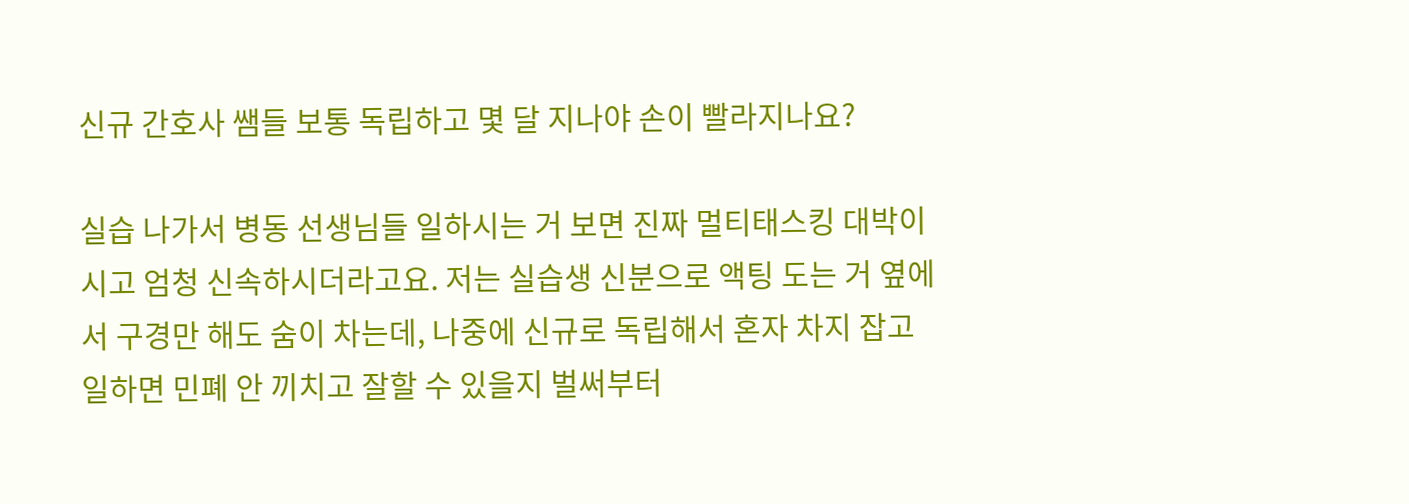신규 간호사 쌤들 보통 독립하고 몇 달 지나야 손이 빨라지나요?

실습 나가서 병동 선생님들 일하시는 거 보면 진짜 멀티태스킹 대박이시고 엄청 신속하시더라고요. 저는 실습생 신분으로 액팅 도는 거 옆에서 구경만 해도 숨이 차는데, 나중에 신규로 독립해서 혼자 차지 잡고 일하면 민폐 안 끼치고 잘할 수 있을지 벌써부터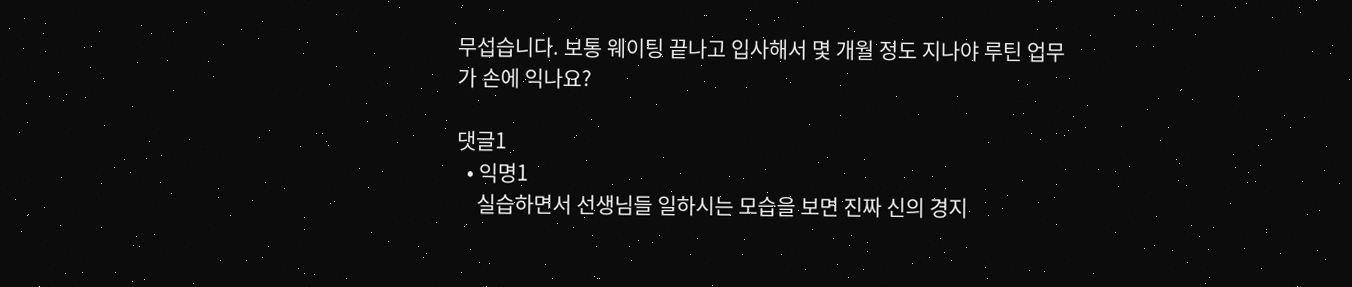무섭습니다. 보통 웨이팅 끝나고 입사해서 몇 개월 정도 지나야 루틴 업무가 손에 익나요?

댓글1
  • 익명1
    실습하면서 선생님들 일하시는 모습을 보면 진짜 신의 경지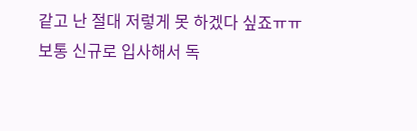같고 난 절대 저렇게 못 하겠다 싶죠ㅠㅠ 보통 신규로 입사해서 독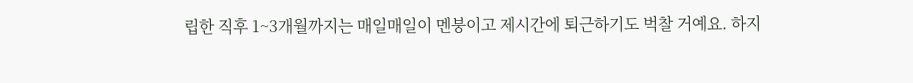립한 직후 1~3개월까지는 매일매일이 멘붕이고 제시간에 퇴근하기도 벅찰 거예요. 하지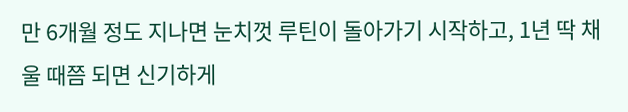만 6개월 정도 지나면 눈치껏 루틴이 돌아가기 시작하고, 1년 딱 채울 때쯤 되면 신기하게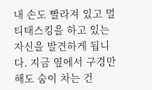내 손도 빨라져 있고 멀티태스킹을 하고 있는 자신을 발견하게 됩니다. 지금 옆에서 구경만 해도 숨이 차는 건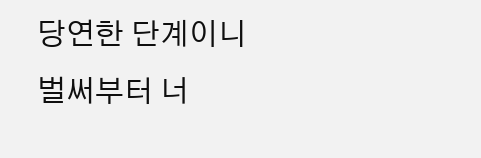당연한 단계이니 벌써부터 너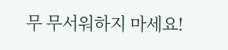무 무서워하지 마세요!